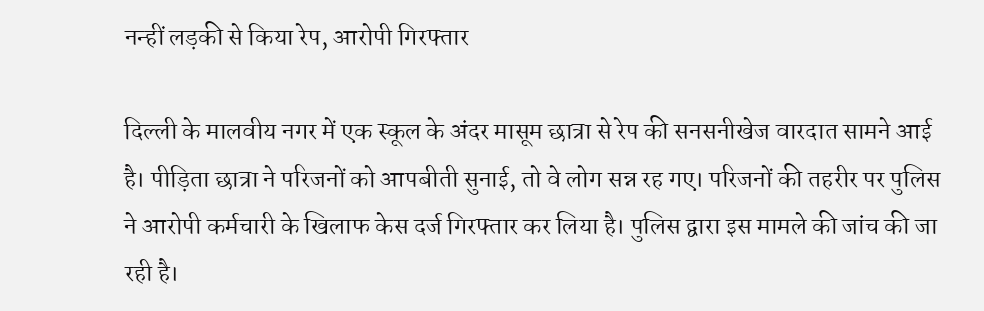नन्हीं लड़की से किया रेप, आरोपी गिरफ्तार

दिल्ली के मालवीय नगर में एक स्कूल के अंदर मासूम छात्रा से रेप की सनसनीखेज वारदात सामने आई है। पीड़िता छात्रा ने परिजनों को आपबीती सुनाई, तो वे लोग सन्न रह गए। परिजनों की तहरीर पर पुलिस ने आरोपी कर्मचारी के खिलाफ केस दर्ज गिरफ्तार कर लिया है। पुलिस द्वारा इस मामले की जांच की जा रही है।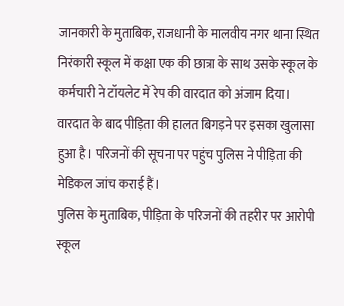जानकारी के मुताबिक, राजधानी के मालवीय नगर थाना स्थित निरंकारी स्कूल में कक्षा एक की छात्रा के साथ उसके स्कूल के कर्मचारी ने टॉयलेट में रेप की वारदात को अंजाम दिया। वारदात के बाद पीड़िता की हालत बिगड़ने पर इसका खुलासा हुआ है। परिजनों की सूचना पर पहुंच पुलिस ने पीड़िता की मेडिकल जांच कराई हैं।
पुलिस के मुताबिक, पीड़िता के परिजनों की तहरीर पर आरोपी स्कूल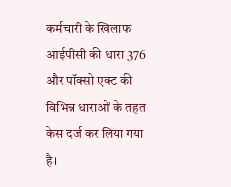कर्मचारी के खिलाफ आईपीसी की धारा 376 और पॉक्सो एक्ट की विभिन्न धाराओं के तहत केस दर्ज कर लिया गया है।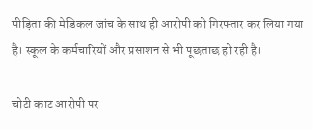पीड़िता की मेडिकल जांच के साथ ही आरोपी को गिरफ्तार कर लिया गया है। स्कूल के कर्मचारियों और प्रसाशन से भी पूछताछ हो रही है।

चोटी काट आरोपी पर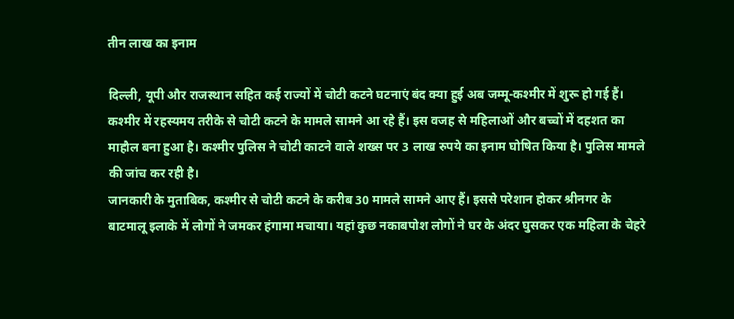तीन लाख का इनाम

दिल्ली, यूपी और राजस्थान सहित कई राज्यों में चोटी कटने घटनाएं बंद क्या हुई अब जम्मू-कश्मीर में शुरू हो गई हैं। कश्मीर में रहस्यमय तरीके से चोटी कटने के मामले सामने आ रहे हैं। इस वजह से महिलाओं और बच्चों में दहशत का माहौल बना हुआ है। कश्मीर पुलिस ने चोटी काटने वाले शख्स पर 3 लाख रुपये का इनाम घोषित किया है। पुलिस मामले की जांच कर रही है।
जानकारी के मुताबिक, कश्मीर से चोटी कटने के करीब 30 मामले सामने आए हैं। इससे परेशान होकर श्रीनगर के बाटमालू इलाके में लोगों ने जमकर हंगामा मचाया। यहां कुछ नकाबपोश लोगों ने घर के अंदर घुसकर एक महिला के चेहरे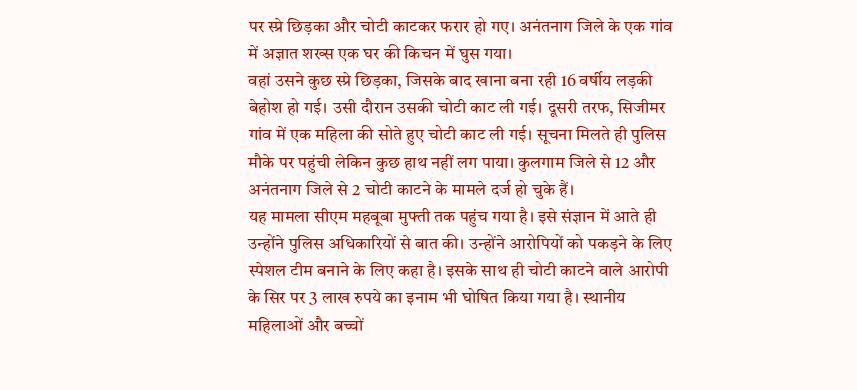पर स्प्रे छिड़का और चोटी काटकर फरार हो गए। अनंतनाग जिले के एक गांव में अज्ञात शख्स एक घर की किचन में घुस गया।
वहां उसने कुछ स्प्रे छिड़का, जिसके बाद खाना बना रही 16 वर्षीय लड़की बेहोश हो गई। उसी दौरान उसकी चोटी काट ली गई। दूसरी तरफ, सिजीमर गांव में एक महिला की सोते हुए चोटी काट ली गई। सूचना मिलते ही पुलिस मौके पर पहुंची लेकिन कुछ हाथ नहीं लग पाया। कुलगाम जिले से 12 और अनंतनाग जिले से 2 चोटी काटने के मामले दर्ज हो चुके हैं।
यह मामला सीएम महबूबा मुफ्ती तक पहुंच गया है। इसे संज्ञान में आते ही उन्होंने पुलिस अधिकारियों से बात की। उन्होंने आरोपियों को पकड़ने के लिए स्पेशल टीम बनाने के लिए कहा है। इसके साथ ही चोटी काटने वाले आरोपी के सिर पर 3 लाख रुपये का इनाम भी घोषित किया गया है। स्थानीय महिलाओं और बच्चों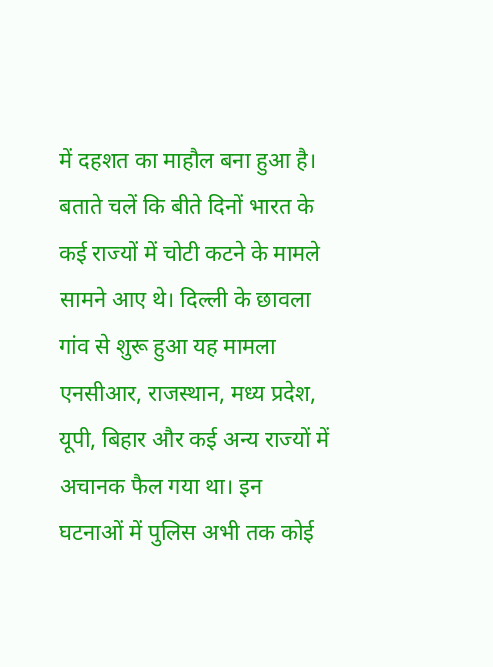में दहशत का माहौल बना हुआ है।
बताते चलें कि बीते दिनों भारत के कई राज्यों में चोटी कटने के मामले सामने आए थे। दिल्ली के छावला गांव से शुरू हुआ यह मामला एनसीआर, राजस्थान, मध्य प्रदेश, यूपी, बिहार और कई अन्य राज्यों में अचानक फैल गया था। इन घटनाओं में पुलिस अभी तक कोई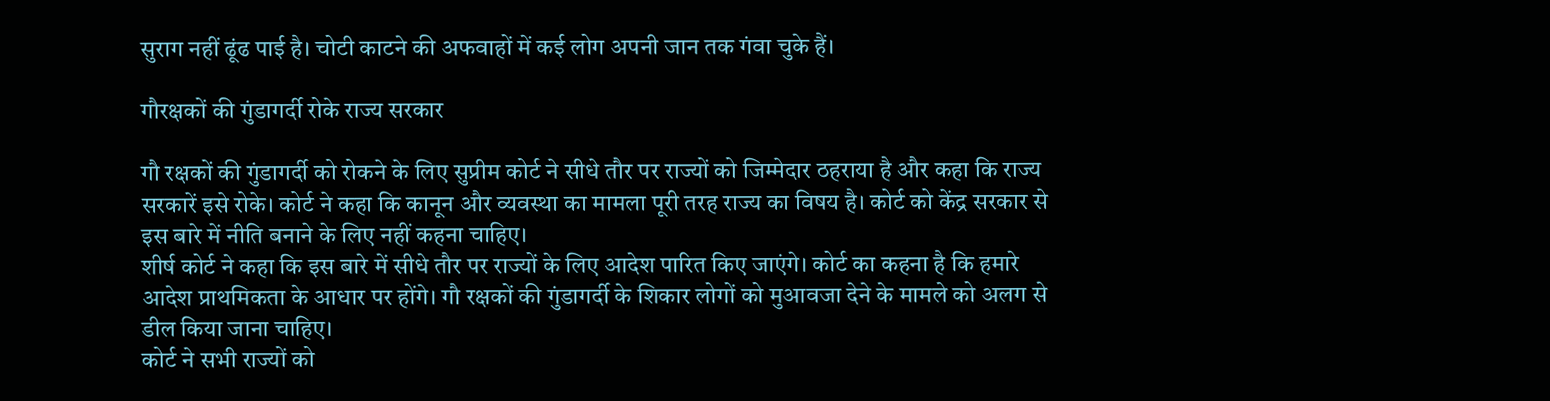सुराग नहीं ढूंढ पाई है। चोटी काटने की अफवाहों में कई लोग अपनी जान तक गंवा चुके हैं।

गौरक्षकों की गुंडागर्दी रोके राज्य सरकार

गौ रक्षकों की गुंडागर्दी को रोकने के लिए सुप्रीम कोर्ट ने सीधे तौर पर राज्यों को जिम्मेदार ठहराया है और कहा कि राज्य सरकारें इसे रोके। कोर्ट ने कहा कि कानून और व्यवस्था का मामला पूरी तरह राज्य का विषय है। कोर्ट को केंद्र सरकार से इस बारे में नीति बनाने के लिए नहीं कहना चाहिए।
शीर्ष कोर्ट ने कहा कि इस बारे में सीधे तौर पर राज्यों के लिए आदेश पारित किए जाएंगे। कोर्ट का कहना है कि हमारे आदेश प्राथमिकता के आधार पर होंगे। गौ रक्षकों की गुंडागर्दी के शिकार लोगों को मुआवजा देने के मामले को अलग से डील किया जाना चाहिए।
कोर्ट ने सभी राज्यों को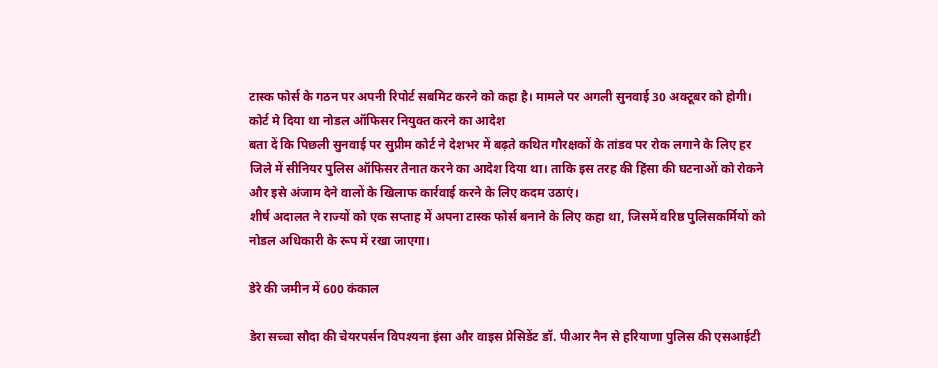टास्क फोर्स के गठन पर अपनी रिपोर्ट सबमिट करने को कहा है। मामले पर अगली सुनवाई 30 अक्टूबर को होगी।
कोर्ट मे दिया था नोडल ऑफिसर नियुक्त करने का आदेश
बता दें कि पिछली सुनवाई पर सुप्रीम कोर्ट ने देशभर में बढ़ते कथित गौरक्षकों के तांडव पर रोक लगाने के लिए हर जिले में सीनियर पुलिस ऑफिसर तैनात करने का आदेश दिया था। ताकि इस तरह की हिंसा की घटनाओं को रोकने और इसे अंजाम देने वालों के खिलाफ कार्रवाई करने के लिए कदम उठाएं।
शीर्ष अदालत ने राज्यों को एक सप्ताह में अपना टास्क फोर्स बनाने के लिए कहा था, जिसमें वरिष्ठ पुलिसकर्मियों को नोडल अधिकारी के रूप में रखा जाएगा।

डेरे की जमीन में 600 कंकाल

डेरा सच्चा सौदा की चेयरपर्सन विपश्यना इंसा और वाइस प्रेसिडेंट डॉ. पीआर नैन से हरियाणा पुलिस की एसआईटी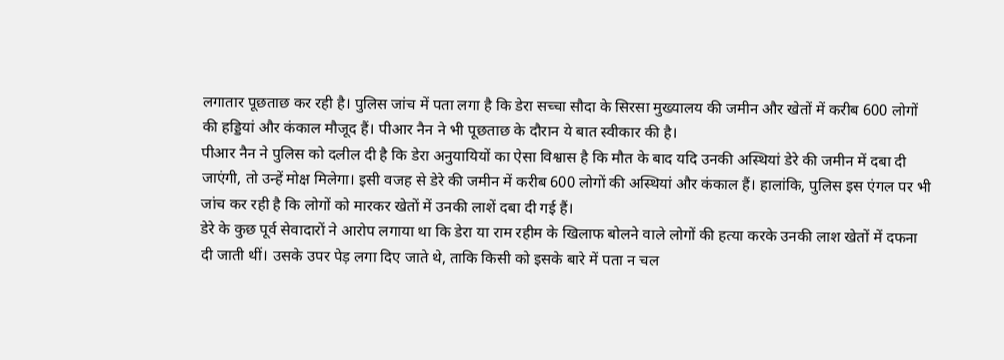लगातार पूछताछ कर रही है। पुलिस जांच में पता लगा है कि डेरा सच्चा सौदा के सिरसा मुख्यालय की जमीन और खेतों में करीब 600 लोगों की हड्डियां और कंकाल मौजूद हैं। पीआर नैन ने भी पूछताछ के दौरान ये बात स्वीकार की है।
पीआर नैन ने पुलिस को दलील दी है कि डेरा अनुयायियों का ऐसा विश्वास है कि मौत के बाद यदि उनकी अस्थियां डेरे की जमीन में दबा दी जाएंगी, तो उन्हें मोक्ष मिलेगा। इसी वजह से डेरे की जमीन में करीब 600 लोगों की अस्थियां और कंकाल हैं। हालांकि, पुलिस इस एंगल पर भी जांच कर रही है कि लोगों को मारकर खेतों में उनकी लाशें दबा दी गई हैं।
डेरे के कुछ पूर्व सेवादारों ने आरोप लगाया था कि डेरा या राम रहीम के खिलाफ बोलने वाले लोगों की हत्या करके उनकी लाश खेतों में दफना दी जाती थीं। उसके उपर पेड़ लगा दिए जाते थे, ताकि किसी को इसके बारे में पता न चल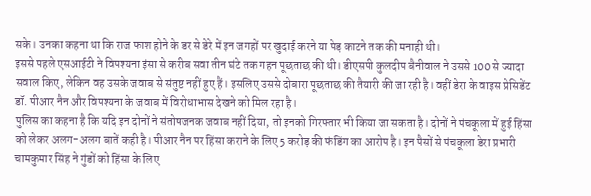सके। उनका कहना था कि राज फाश होने के डर से डेरे में इन जगहों पर खुदाई करने या पेड़ काटने तक की मनाही थी।
इससे पहले एसआईटी ने विपश्यना इंसा से करीब सवा तीन घंटे तक गहन पूछताछ की थी। डीएसपी कुलदीप बैनीवाल ने उससे 100 से ज्यादा सवाल किए, लेकिन वह उसके जवाब से संतुष्ट नहीं हुए हैं। इसलिए उससे दोबारा पूछताछ की तैयारी की जा रही है। वहीं डेरा के वाइस प्रेसिडेंट डॉ. पीआर नैन और विपश्यना के जवाब में विरोधाभास देखने को मिल रहा है।
पुलिस का कहना है कि यदि इन दोनों ने संतोषजनक जवाब नहीं दिया, तो इनको गिरफ्तार भी किया जा सकता है। दोनों ने पंचकूला में हुई हिंसा को लेकर अलग-अलग बातें कही है। पीआर नैन पर हिंसा कराने के लिए 5 करोड़ की फंडिंग का आरोप है। इन पैसों से पंचकूला डेरा प्रभारी चामकुमार सिंह ने गुंडों को हिंसा के लिए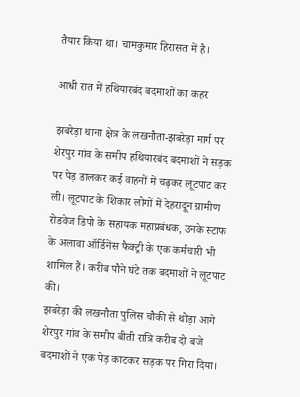तैयार किया था। चामकुमार हिरासत में है।

आधी रात में हथियारबंद बदमाशों का कहर

झबरेड़ा थाना क्षेत्र के लखनौता-झबरेड़ा मार्ग पर शेरपुर गांव के समीप हथियारबंद बदमाशों ने सड़क पर पेड़ डालकर कई वाहनों में चढ़कर लूटपाट कर ली। लूटपाट के शिकार लोगों में देहरादून ग्रामीण रोडवेज डिपो के सहायक महाप्रबंधक, उनके स्टाफ के अलावा ऑर्डिनेंस फैक्ट्री के एक कर्मचारी भी शामिल हैं। करीब पौने घंटे तक बदमाशों ने लूटपाट की।
झबरेड़ा की लखनौता पुलिस चौकी से थोड़ा आगे शेरपुर गांव के समीप बीती रात्रि करीब दो बजे बदमाशों ने एक पेड़ काटकर सड़क पर गिरा दिया।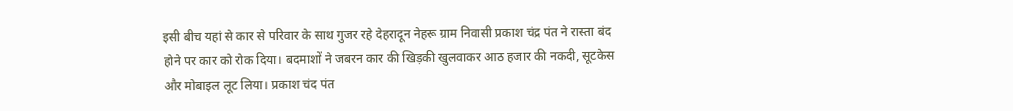इसी बीच यहां से कार से परिवार के साथ गुजर रहे देहरादून नेहरू ग्राम निवासी प्रकाश चंद्र पंत ने रास्ता बंद होने पर कार को रोक दिया। बदमाशों ने जबरन कार की खिड़की खुलवाकर आठ हजार की नकदी, सूटकेस और मोबाइल लूट लिया। प्रकाश चंद पंत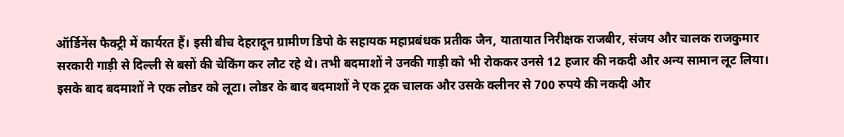ऑर्डिनेंस फैक्ट्री में कार्यरत हैं। इसी बीच देहरादून ग्रामीण डिपो के सहायक महाप्रबंधक प्रतीक जैन, यातायात निरीक्षक राजबीर, संजय और चालक राजकुमार सरकारी गाड़ी से दिल्ली से बसों की चेकिंग कर लौट रहे थे। तभी बदमाशों ने उनकी गाड़ी को भी रोककर उनसे 12 हजार की नकदी और अन्य सामान लूट लिया।
इसके बाद बदमाशों ने एक लोडर को लूटा। लोडर के बाद बदमाशों ने एक ट्रक चालक और उसके क्लीनर से 700 रुपये की नकदी और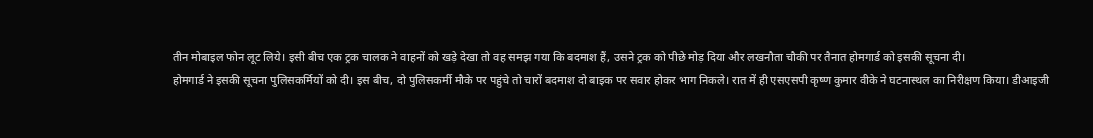तीन मोबाइल फोन लूट लिये। इसी बीच एक ट्रक चालक ने वाहनों को खड़े देखा तो वह समझ गया कि बदमाश हैं, उसने ट्रक को पीछे मोड़ दिया और लखनौता चौकी पर तैनात होमगार्ड को इसकी सूचना दी।
होमगार्ड ने इसकी सूचना पुलिसकर्मियों को दी। इस बीच, दो पुलिसकर्मी मौके पर पहुंचे तो चारों बदमाश दो बाइक पर सवार होकर भाग निकले। रात में ही एसएसपी कृष्ण कुमार वीके ने घटनास्थल का निरीक्षण किया। डीआइजी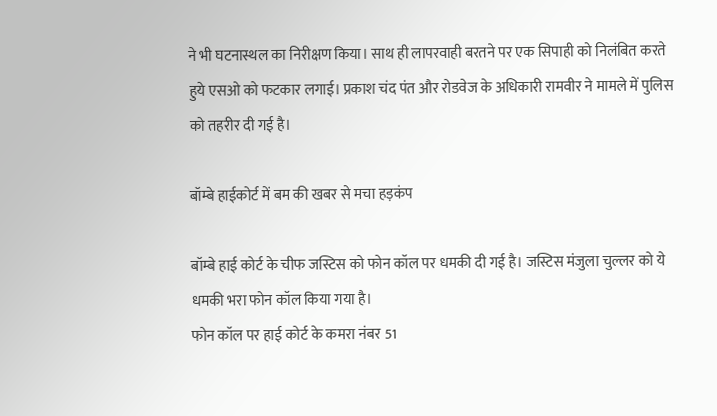ने भी घटनास्थल का निरीक्षण किया। साथ ही लापरवाही बरतने पर एक सिपाही को निलंबित करते हुये एसओ को फटकार लगाई। प्रकाश चंद पंत और रोडवेज के अधिकारी रामवीर ने मामले में पुलिस को तहरीर दी गई है।

बॉम्बे हाईकोर्ट में बम की खबर से मचा हड़कंप

बॉम्बे हाई कोर्ट के चीफ जस्टिस को फोन कॉल पर धमकी दी गई है। जस्टिस मंजुला चुल्लर को ये धमकी भरा फोन कॉल किया गया है।
फोन कॉल पर हाई कोर्ट के कमरा नंबर 51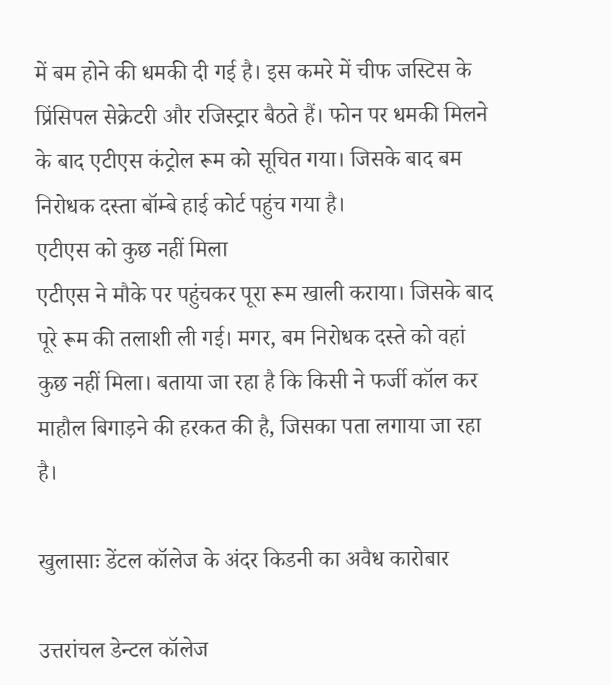में बम होने की धमकी दी गई है। इस कमरे में चीफ जस्टिस के प्रिंसिपल सेक्रेटरी और रजिस्ट्रार बैठते हैं। फोन पर धमकी मिलने के बाद एटीएस कंट्रोल रूम को सूचित गया। जिसके बाद बम निरोधक दस्ता बॉम्बे हाई कोर्ट पहुंच गया है।
एटीएस को कुछ नहीं मिला
एटीएस ने मौके पर पहुंचकर पूरा रूम खाली कराया। जिसके बाद पूरे रूम की तलाशी ली गई। मगर, बम निरोधक दस्ते को वहां कुछ नहीं मिला। बताया जा रहा है कि किसी ने फर्जी कॉल कर माहौल बिगाड़ने की हरकत की है, जिसका पता लगाया जा रहा है।

खुलासाः डेंटल कॉलेज के अंदर किडनी का अवैध कारोबार

उत्तरांचल डेन्टल कॉलेज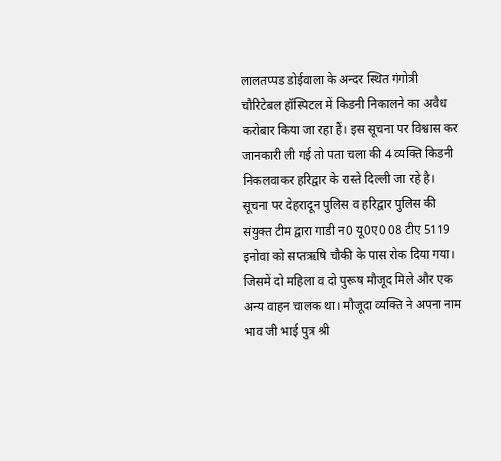लालतप्पड डोईवाला के अन्दर स्थित गंगोत्री चौरिटेबल हॉस्पिटल में किडनी निकालने का अवैध करोबार किया जा रहा हैं। इस सूचना पर विश्वास कर जानकारी ली गई तो पता चला की 4 व्यक्ति किडनी निकलवाकर हरिद्वार के रास्ते दिल्ली जा रहे है। सूचना पर देहरादून पुलिस व हरिद्वार पुलिस की संयुक्त टीम द्वारा गाडी न0 यू0ए0 08 टीए 5119 इनोवा को सप्तऋषि चौकी के पास रोक दिया गया। जिसमें दो महिला व दो पुरूष मौजूद मिले और एक अन्य वाहन चालक था। मौजूदा व्यक्ति ने अपना नाम भाव जी भाई पुत्र श्री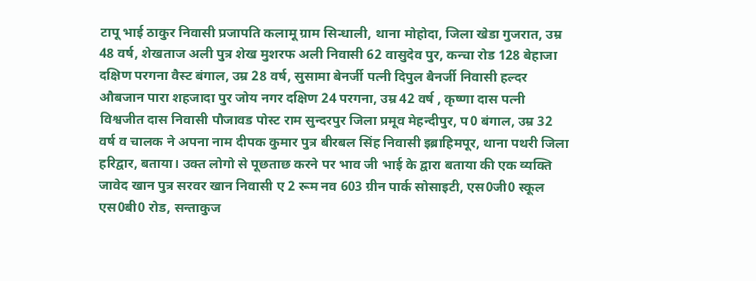टापू भाई ठाकुर निवासी प्रजापति कलामू ग्राम सिन्धाली, थाना मोहोदा, जिला खेडा गुजरात, उम्र 48 वर्ष, शेखताज अली पुत्र शेख मुशरफ अली निवासी 62 वासुदेव पुर, कन्चा रोड 128 बेहाजा दक्षिण परगना वैस्ट बंगाल, उम्र 28 वर्ष, सुसामा बेनर्जी पत्नी दिपुल बैनर्जी निवासी हल्दर औबजान पारा शहजादा पुर जोय नगर दक्षिण 24 परगना, उम्र 42 वर्ष , कृष्णा दास पत्नी विश्वजीत दास निवासी पौजावड पोस्ट राम सुन्दरपुर जिला प्रमूव मेहन्दीपुर, प0 बंगाल, उम्र 32 वर्ष व चालक ने अपना नाम दीपक कुमार पुत्र बीरबल सिंह निवासी इब्राहिमपूर, थाना पथरी जिला हरिद्वार, बताया। उक्त लोगो से पूछताछ करने पर भाव जी भाई के द्वारा बताया की एक व्यक्ति जावेद खान पुत्र सरवर खान निवासी ए 2 रूम नव 603 ग्रीन पार्क सोसाइटी, एस0जी0 स्कूल एस0बी0 रोड, सन्ताकुज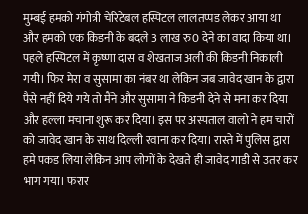मुम्बई हमको गंगोत्री चेरिटेबल हस्पिटल लालतप्पड लेकर आया था और हमको एक किडनी के बदले 3 लाख रु0 देने का वादा किया था। पहले हस्पिटल में कृष्णा दास व शेखताज अली की किडनी निकाली गयी। फिर मेरा व सुसामा का नंबर था लेकिन जब जावेद खान के द्वारा पैसे नहीं दिये गये तो मैंने और सुसामा ने किडनी देने से मना कर दिया और हल्ला मचाना शुरू कर दिया। इस पर अस्पताल वालो ने हम चारों को जावेद खान के साथ दिल्ली रवाना कर दिया। रास्ते में पुलिस द्वारा हमे पकड लिया लेकिन आप लोगों के देखते ही जावेद गाडी से उतर कर भाग गया। फरार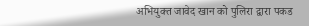अभियुक्त जावेद खान को पुलिरा द्वारा पकड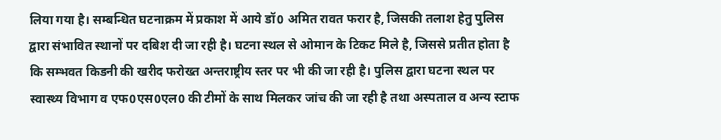लिया गया है। सम्बन्धित घटनाक्रम में प्रकाश में आये डॉ0 अमित रावत फरार है, जिसकी तलाश हेतु पुलिस द्वारा संभावित स्थानों पर दबिश दी जा रही है। घटना स्थल से ओमान के टिकट मिले है, जिससे प्रतीत होता है कि सम्भवत किडनी की खरीद फरोख्त अन्तराष्ट्रीय स्तर पर भी की जा रही है। पुलिस द्वारा घटना स्थल पर स्वास्थ्य विभाग व एफ0एस0एल0 की टीमों के साथ मिलकर जांच की जा रही है तथा अस्पताल व अन्य स्टाफ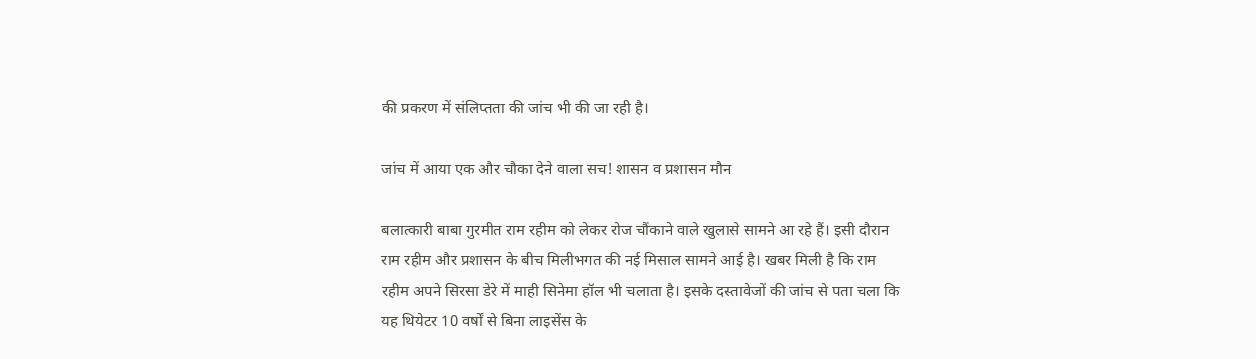की प्रकरण में संलिप्तता की जांच भी की जा रही है।

जांच में आया एक और चौका देने वाला सच! शासन व प्रशासन मौन

बलात्कारी बाबा गुरमीत राम रहीम को लेकर रोज चौंकाने वाले खुलासे सामने आ रहे हैं। इसी दौरान राम रहीम और प्रशासन के बीच मिलीभगत की नई मिसाल सामने आई है। खबर मिली है कि राम रहीम अपने सिरसा डेरे में माही सिनेमा हॉल भी चलाता है। इसके दस्तावेजों की जांच से पता चला कि यह थियेटर 10 वर्षों से बिना लाइसेंस के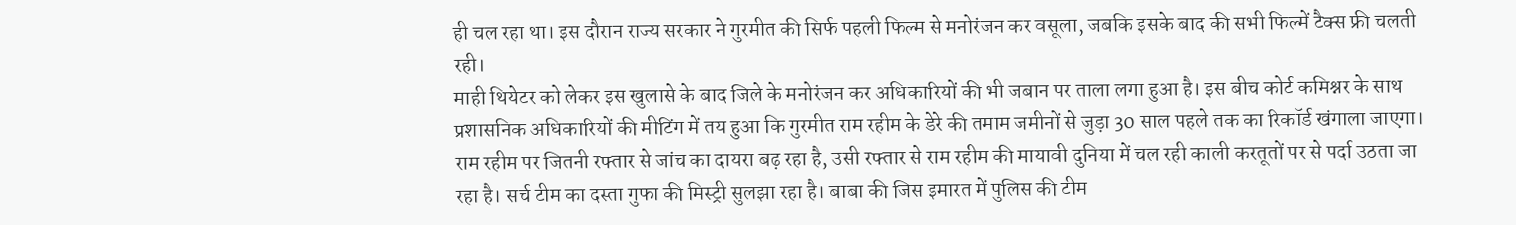ही चल रहा था। इस दौरान राज्य सरकार ने गुरमीत की सिर्फ पहली फिल्म से मनोरंजन कर वसूला, जबकि इसके बाद की सभी फिल्में टैक्स फ्री चलती रही।
माही थियेटर को लेकर इस खुलासे के बाद जिले के मनोरंजन कर अधिकारियों की भी जबान पर ताला लगा हुआ है। इस बीच कोर्ट कमिश्नर के साथ प्रशासनिक अधिकारियों की मीटिंग में तय हुआ कि गुरमीत राम रहीम के डेरे की तमाम जमीनों से जुड़ा 30 साल पहले तक का रिकॉर्ड खंगाला जाएगा। राम रहीम पर जितनी रफ्तार से जांच का दायरा बढ़ रहा है, उसी रफ्तार से राम रहीम की मायावी दुनिया में चल रही काली करतूतों पर से पर्दा उठता जा रहा है। सर्च टीम का दस्ता गुफा की मिस्ट्री सुलझा रहा है। बाबा की जिस इमारत में पुलिस की टीम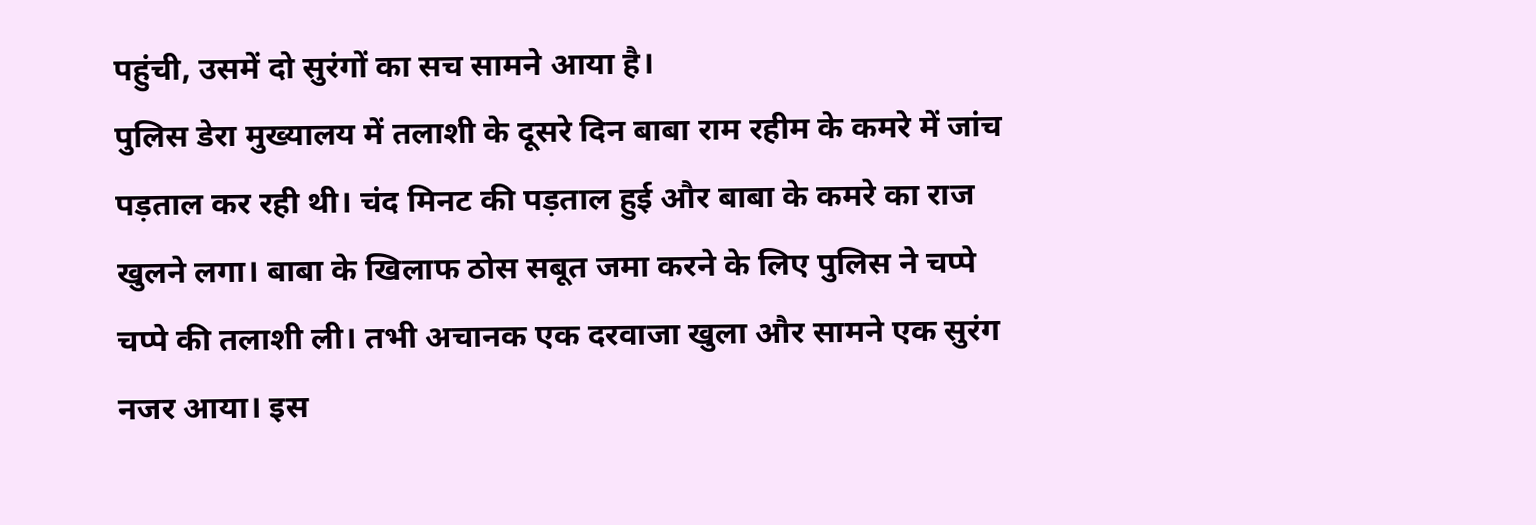पहुंची, उसमें दो सुरंगों का सच सामने आया है।
पुलिस डेरा मुख्यालय में तलाशी के दूसरे दिन बाबा राम रहीम के कमरे में जांच पड़ताल कर रही थी। चंद मिनट की पड़ताल हुई और बाबा के कमरे का राज खुलने लगा। बाबा के खिलाफ ठोस सबूत जमा करने के लिए पुलिस ने चप्पे चप्पे की तलाशी ली। तभी अचानक एक दरवाजा खुला और सामने एक सुरंग नजर आया। इस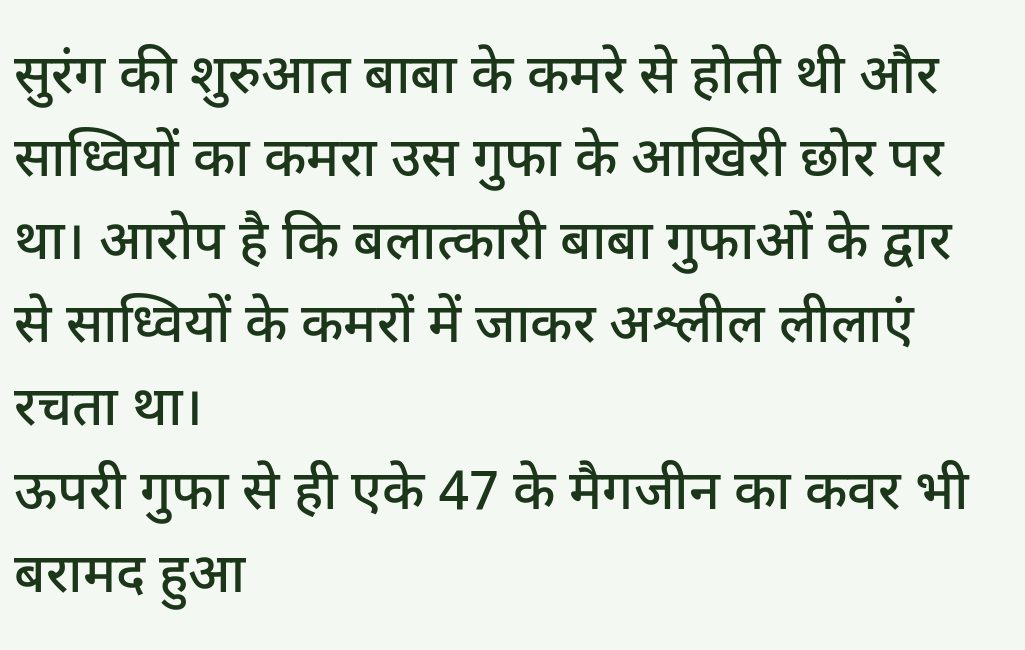सुरंग की शुरुआत बाबा के कमरे से होती थी और साध्वियों का कमरा उस गुफा के आखिरी छोर पर था। आरोप है कि बलात्कारी बाबा गुफाओं के द्वार से साध्वियों के कमरों में जाकर अश्लील लीलाएं रचता था।
ऊपरी गुफा से ही एके 47 के मैगजीन का कवर भी बरामद हुआ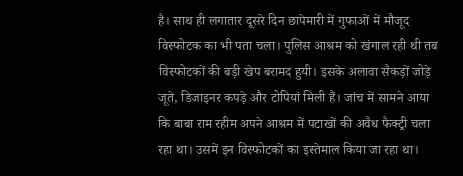है। साथ ही लगातार दूसरे दिन छापेमारी में गुफाओं में मौजूद विस्फोटक का भी पता चला। पुलिस आश्रम को खंगाल रही थी तब विस्फोटकों की बड़ी खेप बरामद हुयी। इसके अलावा सैकड़ों जोड़े जूते, डिजाइनर कपड़े और टोपियां मिली हैं। जांच में सामने आया कि बाबा राम रहीम अपने आश्रम में पटाखों की अवैध फैक्ट्री चला रहा था। उसमें इन विस्फोटकों का इस्तेमाल किया जा रहा था।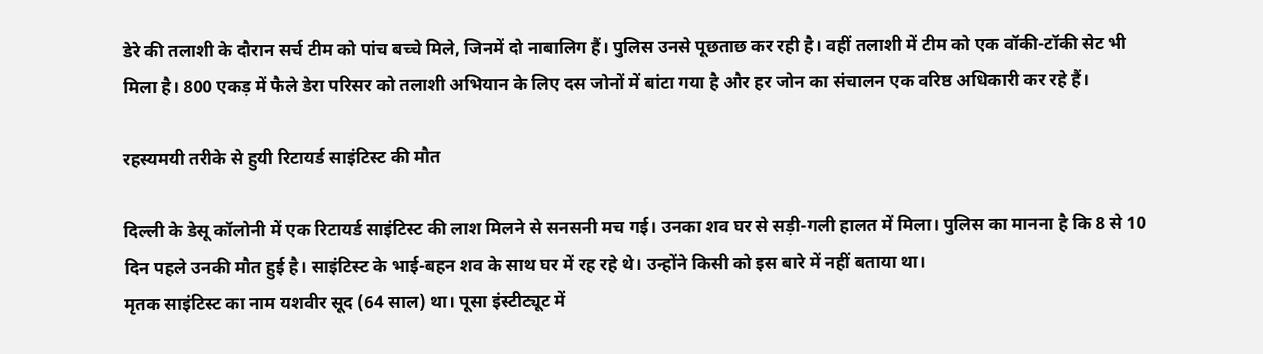डेरे की तलाशी के दौरान सर्च टीम को पांच बच्चे मिले, जिनमें दो नाबालिग हैं। पुलिस उनसे पूछताछ कर रही है। वहीं तलाशी में टीम को एक वॉकी-टॉकी सेट भी मिला है। 800 एकड़ में फैले डेरा परिसर को तलाशी अभियान के लिए दस जोनों में बांटा गया है और हर जोन का संचालन एक वरिष्ठ अधिकारी कर रहे हैं।

रहस्यमयी तरीके से हुयी रिटायर्ड साइंटिस्ट की मौत

दिल्ली के डेसू कॉलोनी में एक रिटायर्ड साइंटिस्ट की लाश मिलने से सनसनी मच गई। उनका शव घर से सड़ी-गली हालत में मिला। पुलिस का मानना है कि 8 से 10 दिन पहले उनकी मौत हुई है। साइंटिस्ट के भाई-बहन शव के साथ घर में रह रहे थे। उन्होंने किसी को इस बारे में नहीं बताया था।
मृतक साइंटिस्ट का नाम यशवीर सूद (64 साल) था। पूसा इंस्टीट्यूट में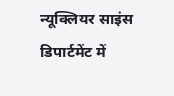न्यूक्लियर साइंस डिपार्टमेंट में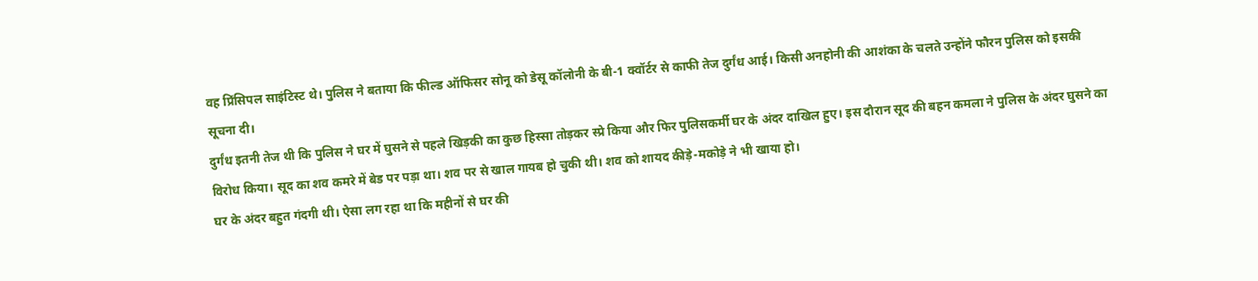वह प्रिंसिपल साइंटिस्ट थे। पुलिस ने बताया कि फील्ड ऑफिसर सोनू को डेसू कॉलोनी के बी-1 क्वॉर्टर से काफी तेज दुर्गंध आई। किसी अनहोनी की आशंका के चलते उन्होंने फौरन पुलिस को इसकी सूचना दी।
दुर्गंध इतनी तेज थी कि पुलिस ने घर में घुसने से पहले खिड़की का कुछ हिस्सा तोड़कर स्प्रे किया और फिर पुलिसकर्मी घर के अंदर दाखिल हुए। इस दौरान सूद की बहन कमला ने पुलिस के अंदर घुसने का विरोध किया। सूद का शव कमरे में बेड पर पड़ा था। शव पर से खाल गायब हो चुकी थी। शव को शायद कीड़े-मकोड़े ने भी खाया हो।
घर के अंदर बहुत गंदगी थी। ऐसा लग रहा था कि महीनों से घर की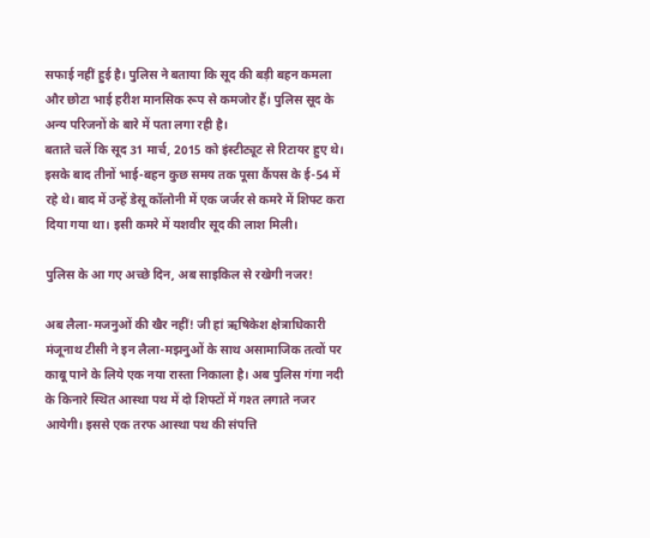सफाई नहीं हुई है। पुलिस ने बताया कि सूद की बड़ी बहन कमला और छोटा भाई हरीश मानसिक रूप से कमजोर हैं। पुलिस सूद के अन्य परिजनों के बारे में पता लगा रही है।
बताते चलें कि सूद 31 मार्च, 2015 को इंस्टीट्यूट से रिटायर हुए थे। इसके बाद तीनों भाई-बहन कुछ समय तक पूसा कैंपस के ई-54 में रहे थे। बाद में उन्हें डेसू कॉलोनी में एक जर्जर से कमरे में शिफ्ट करा दिया गया था। इसी कमरे में यशवीर सूद की लाश मिली।

पुलिस के आ गए अच्छे दिन, अब साइकिल से रखेगी नजर!

अब लैला-मजनुओं की खैर नहीं! जी हां ऋषिकेश क्षेत्राधिकारी मंजूनाथ टीसी ने इन लैला-मझनुओं के साथ असामाजिक तत्वों पर काबू पाने के लिये एक नया रास्ता निकाला है। अब पुलिस गंगा नदी के किनारे स्थित आस्था पथ में दो शिफ्टों में गश्त लगाते नजर आयेगी। इससे एक तरफ आस्था पथ की संपत्ति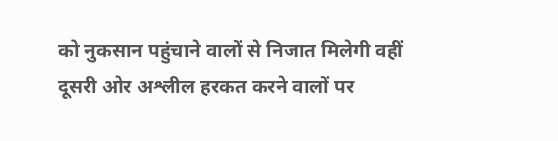को नुकसान पहुंचाने वालों से निजात मिलेगी वहीं दूसरी ओर अश्लील हरकत करने वालों पर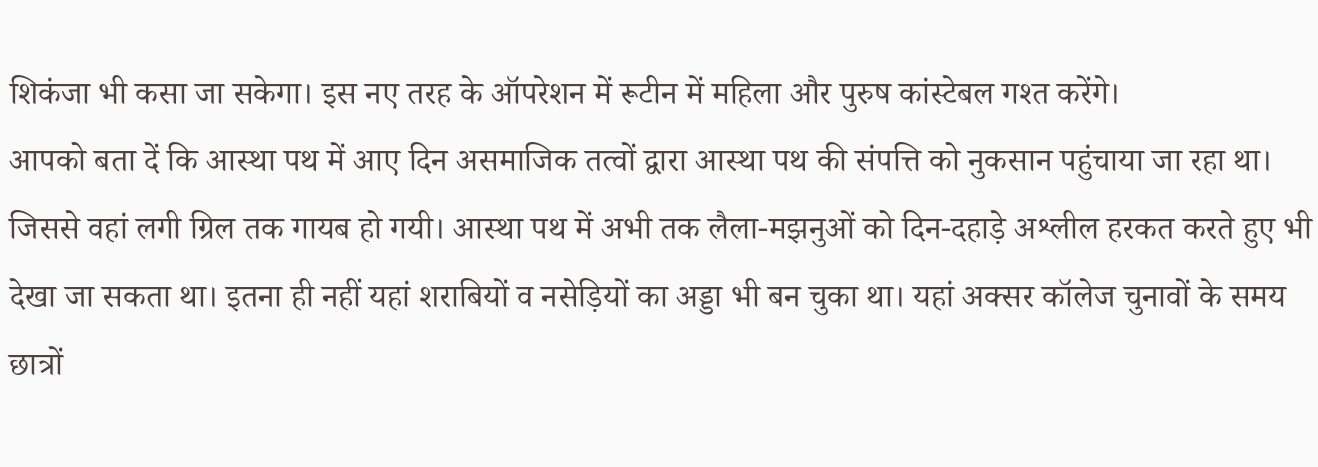शिकंजा भी कसा जा सकेगा। इस नए तरह के ऑपरेशन में रूटीन में महिला और पुरुष कांस्टेबल गश्त करेंगे।
आपको बता दें कि आस्था पथ में आए दिन असमाजिक तत्वों द्वारा आस्था पथ की संपत्ति को नुकसान पहुंचाया जा रहा था। जिससे वहां लगी ग्रिल तक गायब हो गयी। आस्था पथ में अभी तक लैला-मझनुओं को दिन-दहाड़े अश्लील हरकत करते हुए भी देखा जा सकता था। इतना ही नहीं यहां शराबियों व नसेड़ियों का अड्डा भी बन चुका था। यहां अक्सर कॉलेज चुनावों के समय छात्रों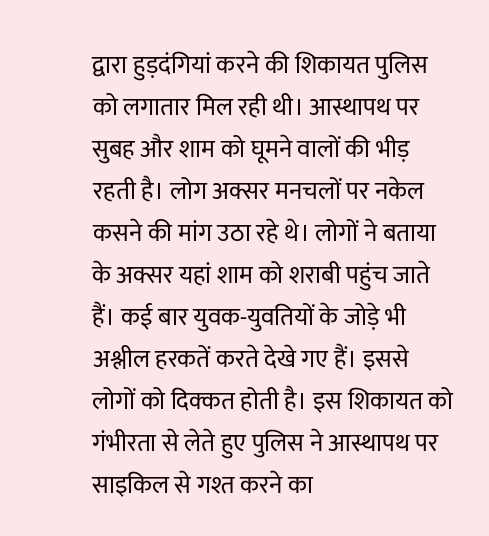द्वारा हुड़दंगियां करने की शिकायत पुलिस को लगातार मिल रही थी। आस्थापथ पर सुबह और शाम को घूमने वालों की भीड़ रहती है। लोग अक्सर मनचलों पर नकेल कसने की मांग उठा रहे थे। लोगों ने बताया के अक्सर यहां शाम को शराबी पहुंच जाते हैं। कई बार युवक-युवतियों के जोड़े भी अश्लील हरकतें करते देखे गए हैं। इससे लोगों को दिक्कत होती है। इस शिकायत को गंभीरता से लेते हुए पुलिस ने आस्थापथ पर साइकिल से गश्त करने का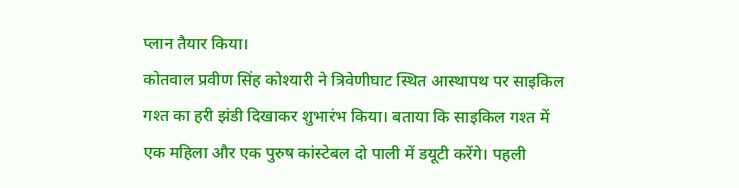प्लान तैयार किया।
कोतवाल प्रवीण सिंह कोश्यारी ने त्रिवेणीघाट स्थित आस्थापथ पर साइकिल गश्त का हरी झंडी दिखाकर शुभारंभ किया। बताया कि साइकिल गश्त में एक महिला और एक पुरुष कांस्टेबल दो पाली में डयूटी करेंगे। पहली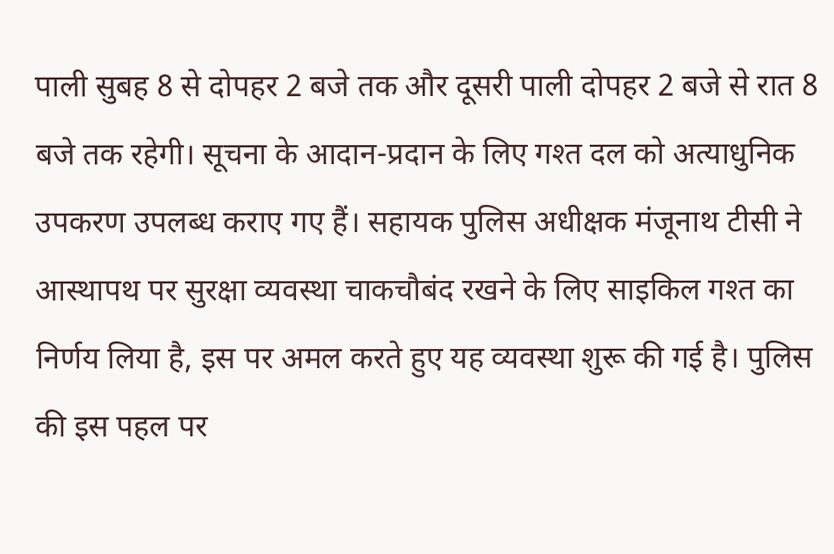पाली सुबह 8 से दोपहर 2 बजे तक और दूसरी पाली दोपहर 2 बजे से रात 8 बजे तक रहेगी। सूचना के आदान-प्रदान के लिए गश्त दल को अत्याधुनिक उपकरण उपलब्ध कराए गए हैं। सहायक पुलिस अधीक्षक मंजूनाथ टीसी ने आस्थापथ पर सुरक्षा व्यवस्था चाकचौबंद रखने के लिए साइकिल गश्त का निर्णय लिया है, इस पर अमल करते हुए यह व्यवस्था शुरू की गई है। पुलिस की इस पहल पर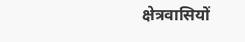क्षेत्रवासियों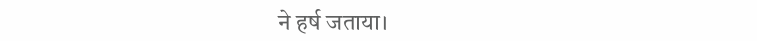ने हर्ष जताया।